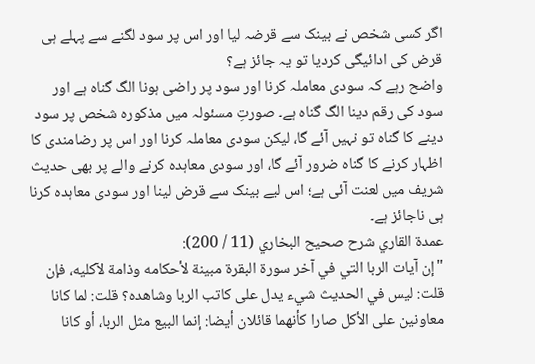اگر کسی شخص نے بینک سے قرضہ لیا اور اس پر سود لگنے سے پہلے ہی قرض کی ادائیگی کردیا تو یہ جائز ہے؟
واضح رہے کہ سودی معاملہ کرنا اور سود پر راضی ہونا الگ گناہ ہے اور سود کی رقم دینا الگ گناہ ہے۔ صورتِ مسئولہ میں مذکورہ شخص پر سود دینے کا گناہ تو نہیں آئے گا، لیکن سودی معاملہ کرنا اور اس پر رضامندی کا اظہار کرنے کا گناہ ضرور آئے گا، اور سودی معاہدہ کرنے والے پر بھی حدیث شریف میں لعنت آئی ہے؛ اس لیے بینک سے قرض لینا اور سودی معاہدہ کرنا ہی ناجائز ہے۔
عمدة القاري شرح صحيح البخاري (11 / 200):
"إن آيات الربا التي في آخر سورة البقرة مبينة لأحكامه وذامة لآكليه، فإن قلت: ليس في الحديث شيء يدل على كاتب الربا وشاهده؟ قلت: لما كانا معاونين على الأكل صارا كأنهما قائلان أيضا: إنما البيع مثل الربا، أو كانا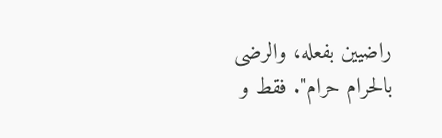راضيين بفعله، والرضى بالحرام حرام". فقط و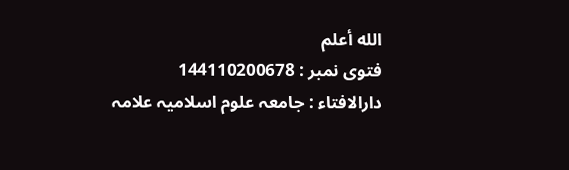الله أعلم
فتوی نمبر : 144110200678
دارالافتاء : جامعہ علوم اسلامیہ علامہ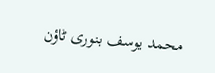محمد یوسف بنوری ٹاؤن